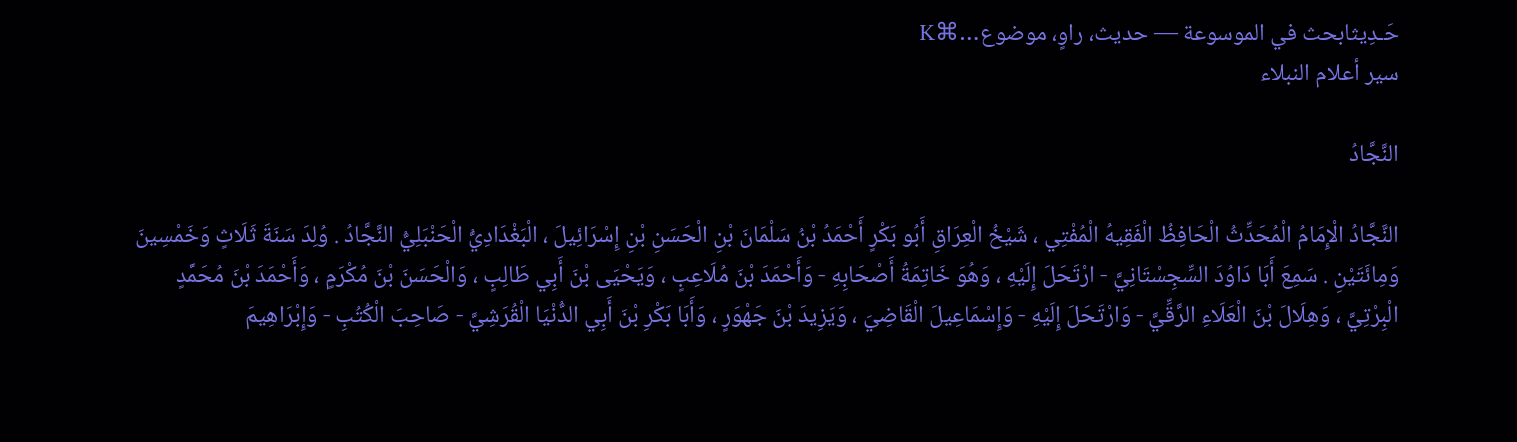حَـدِيثابحث في الموسوعة — حديث، راوٍ، موضوع…⌘K
سير أعلام النبلاء

النَّجَّادُ

النَّجَّادُ الْإِمَامُ الْمُحَدِّثُ الْحَافِظُ الْفَقِيهُ الْمُفْتِي ، شَيْخُ الْعِرَاقِ أَبُو بَكْرٍ أَحْمَدُ بْنُ سَلْمَانَ بْنِ الْحَسَنِ بْنِ إِسْرَائِيلَ ، الْبَغْدَادِيُّ الْحَنْبَلِيُّ النَّجَّادُ . وُلِدَ سَنَةَ ثَلَاثٍ وَخَمْسِينَ وَمِائَتَيْنِ . سَمِعَ أَبَا دَاوُدَ السِّجِسْتَانِيَّ - ارْتَحَلَ إِلَيْهِ ، وَهُوَ خَاتِمَةُ أَصْحَابِهِ - وَأَحْمَدَ بْنَ مُلَاعِبٍ ، وَيَحْيَى بْنَ أَبِي طَالِبٍ ، وَالْحَسَنَ بْنَ مُكْرَمٍ ، وَأَحْمَدَ بْنَ مُحَمَّدٍ الْبِرْتِيَّ ، وَهِلَالَ بْنَ الْعَلَاءِ الرَّقِّيَّ - وَارْتَحَلَ إِلَيْهِ - وَإِسْمَاعِيلَ الْقَاضِيَ ، وَيَزِيدَ بْنَ جَهْوَرٍ ، وَأَبَا بَكْرِ بْنَ أَبِي الدُّنْيَا الْقُرَشِيَّ - صَاحِبَ الْكُتُبِ - وَإِبْرَاهِيمَ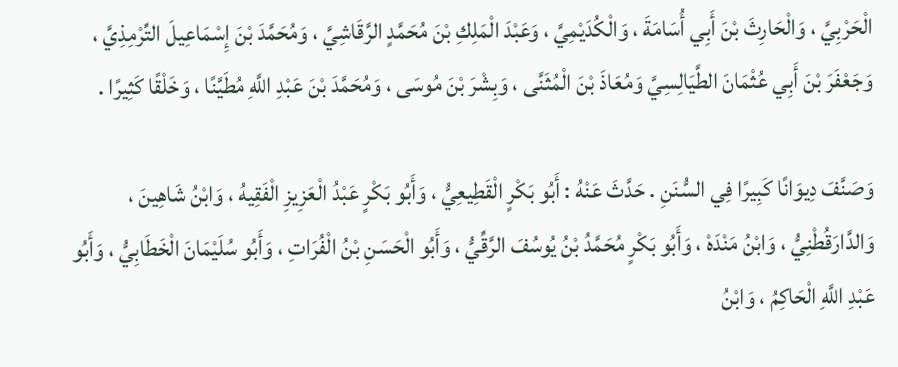الْحَرْبِيَّ ، وَالْحَارِثَ بْنَ أَبِي أُسَامَةَ ، وَالْكُدَيْمِيَّ ، وَعَبْدَ الْمَلِكِ بْنَ مُحَمَّدٍ الرَّقَاشِيَّ ، وَمُحَمَّدَ بْنَ إِسْمَاعِيلَ التِّرْمِذِيَّ ، وَجَعْفَرَ بْنَ أَبِي عُثْمَانَ الطَّيَالِسِيَّ وَمُعَاذَ بْنَ الْمُثَنَّى ، وَبِشْرَ بْنَ مُوسَى ، وَمُحَمَّدَ بْنَ عَبْدِ اللَّهِ مُطَيَّنًا ، وَخَلْقًا كَثِيرًا .

وَصَنَّفَ دِيوَانًا كَبِيرًا فِي السُّنَنِ . حَدَّثَ عَنْهُ : أَبُو بَكْرٍ الْقَطِيعِيُّ ، وَأَبُو بَكْرٍ عَبْدُ الْعَزِيزِ الْفَقِيهُ ، وَابْنُ شَاهِينَ ، وَالدَّارَقُطْنِيُّ ، وَابْنُ مَنْدَهْ ، وَأَبُو بَكْرٍ مُحَمَّدُ بْنُ يُوسُفَ الرَّقِّيُّ ، وَأَبُو الْحَسَنِ بْنُ الْفُرَاتِ ، وَأَبُو سُلَيْمَانَ الْخَطَابِيُّ ، وَأَبُو عَبْدِ اللَّهِ الْحَاكِمُ ، وَابْنُ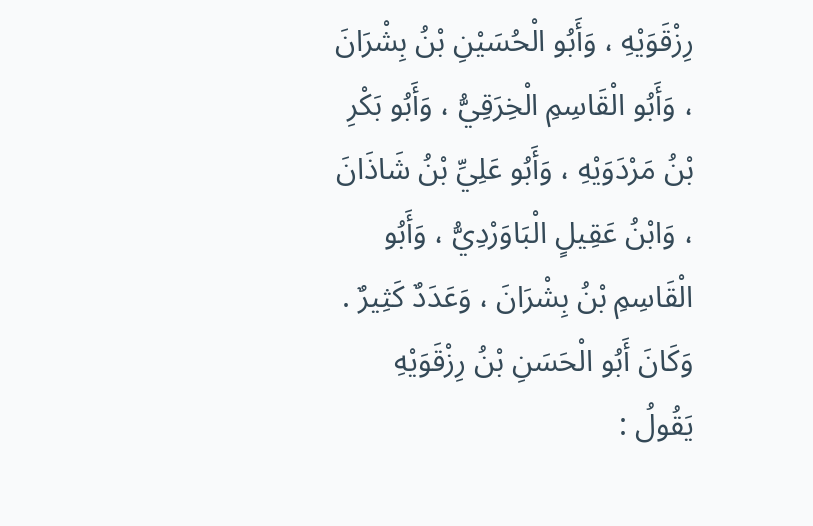رِزْقَوَيْهِ ، وَأَبُو الْحُسَيْنِ بْنُ بِشْرَانَ ، وَأَبُو الْقَاسِمِ الْخِرَقِيُّ ، وَأَبُو بَكْرِ بْنُ مَرْدَوَيْهِ ، وَأَبُو عَلِيِّ بْنُ شَاذَانَ ، وَابْنُ عَقِيلٍ الْبَاوَرْدِيُّ ، وَأَبُو الْقَاسِمِ بْنُ بِشْرَانَ ، وَعَدَدٌ كَثِيرٌ . وَكَانَ أَبُو الْحَسَنِ بْنُ رِزْقَوَيْهِ يَقُولُ :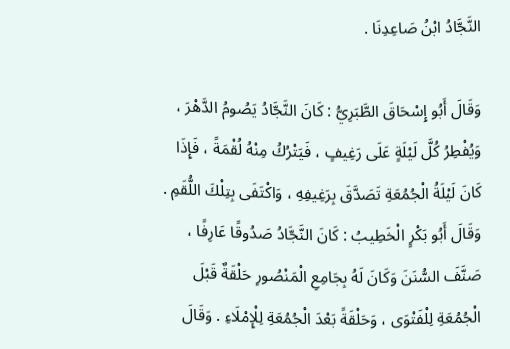النَّجَّادُ ابْنُ صَاعِدِنَا .

وَقَالَ أَبُو إِسْحَاقَ الطَّبَرِيُّ : كَانَ النَّجَّادُ يَصُومُ الدَّهْرَ ، وَيُفْطِرُ كُلَّ لَيْلَةٍ عَلَى رَغِيفٍ ، فَيَتْرُكُ مِنْهُ لُقْمَةً ، فَإِذَا كَانَ لَيْلَةُ الْجُمُعَةِ تَصَدَّقَ بِرَغِيفِهِ ، وَاكْتَفَى بِتِلْكَ اللُّقَمِ . وَقَالَ أَبُو بَكْرٍ الْخَطِيبُ : كَانَ النَّجَّادُ صَدُوقًا عَارِفًا ، صَنَّفَ السُّنَنَ وَكَانَ لَهُ بِجَامِعِ الْمَنْصُورِ حَلْقَةٌ قَبْلَ الْجُمُعَةِ لِلْفَتْوَى ، وَحَلْقَةً بَعْدَ الْجُمُعَةِ لِلْإِمْلَاءِ . وَقَالَ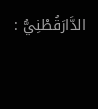الدَّارَقُطْنِيُّ :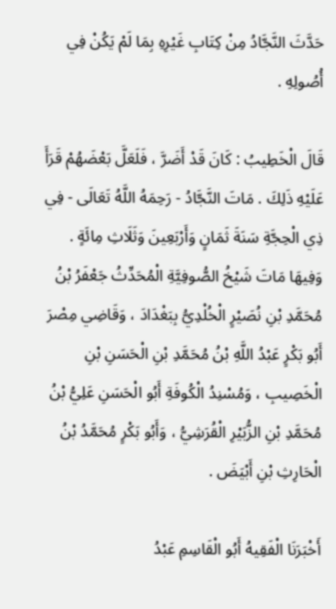حَدَّثَ النَّجَّادُ مِنْ كِتَابِ غَيْرِهِ بِمَا لَمْ يَكُنْ فِي أُصُولِهِ .

قَالَ الْخَطِيبُ : كَانَ قَدْ أَضَرَّ ، فَلَعَلَّ بَعْضَهُمْ قَرَأَ عَلَيْهِ ذَلِكَ . مَاتَ النَّجَّادُ - رَحِمَهُ اللَّهُ تَعَالَى - فِي ذِي الْحِجَّةِ سَنَةَ ثَمَانٍ وَأَرْبَعِينَ وَثَلَاثِ مِائَةٍ . وَفِيهَا مَاتَ شَيْخُ الصُّوفِيَّةِ الْمُحَدِّثُ جَعْفَرُ بْنُ مُحَمَّدِ بْنِ نُصَيْرٍ الْخُلْدِيُّ بِبَغْدَادَ ، وَقَاضِي مِصْرَ أَبُو بَكْرٍ عَبْدُ اللَّهِ بْنُ مُحَمَّدِ بْنِ الْحَسَنِ بْنِ الْخَصِيبِ ، وَمُسْنِدُ الْكُوفَةِ أَبُو الْحَسَنِ عَلِيُّ بْنُ مُحَمَّدِ بْنِ الزُّبَيْرِ الْقُرَشِيُّ ، وَأَبُو بَكْرٍ مُحَمَّدُ بْنُ الْحَارِثِ بْنِ أَبْيَضَ .

أَخْبَرَنَا الْفَقِيهُ أَبُو الْقَاسِمِ عَبْدُ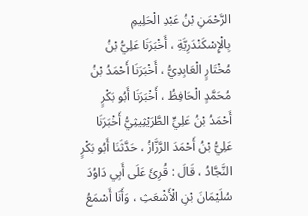الرَّحْمَنِ بْنُ عَبْدِ الْحَلِيمِ بِالْإِسْكَنْدَرِيَّةِ ، أَخْبَرَنَا عَلِيُّ بْنُ مُخْتَارٍ الْعَابِدِيُّ ، أَخْبَرَنَا أَحْمَدُ بْنُ مُحَمَّدٍ الْحَافِظُ ، أَخْبَرَنَا أَبُو بَكْرٍ أَحْمَدُ بْنُ عَلِيٍّ الطَّرَيْثِيثِيُّ أَخْبَرَنَا عَلِيُّ بْنُ أَحْمَدَ الرَّزَّازُ ، حَدَّثَنَا أَبُو بَكْرٍ النَّجَّادُ ، قَالَ : قُرِئَ عَلَى أَبِي دَاوُدَ سُلَيْمَانَ بْنِ الْأَشْعَثِ ، وَأَنَا أَسْمَعُ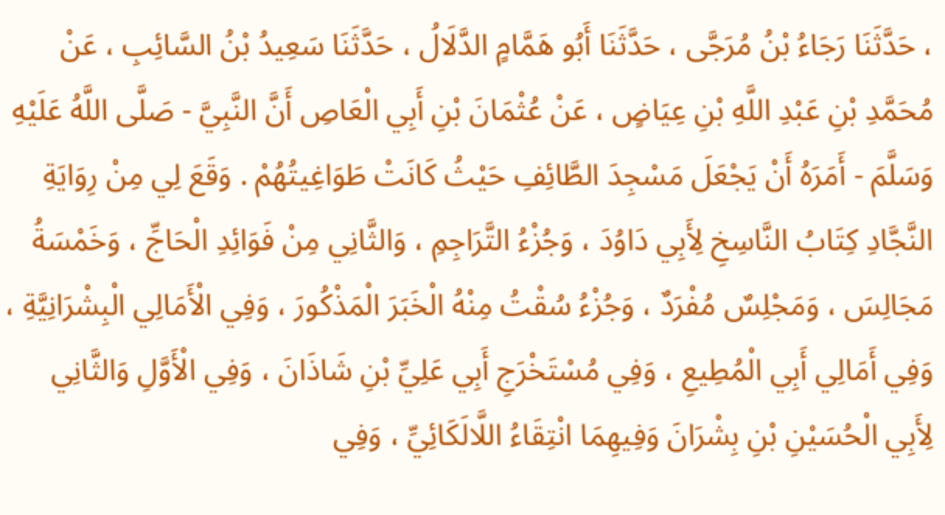، حَدَّثَنَا رَجَاءُ بْنُ مُرَجَّى ، حَدَّثَنَا أَبُو هَمَّامٍ الدَّلَالُ ، حَدَّثَنَا سَعِيدُ بْنُ السَّائِبِ ، عَنْ مُحَمَّدِ بْنِ عَبْدِ اللَّهِ بْنِ عِيَاضٍ ، عَنْ عُثْمَانَ بْنِ أَبِي الْعَاصِ أَنَّ النَّبِيَّ - صَلَّى اللَّهُ عَلَيْهِ وَسَلَّمَ - أَمَرَهُ أَنْ يَجْعَلَ مَسْجِدَ الطَّائِفِ حَيْثُ كَانَتْ طَوَاغِيتُهُمْ . وَقَعَ لِي مِنْ رِوَايَةِ النَّجَّادِ كِتَابُ النَّاسِخِ لِأَبِي دَاوُدَ ، وَجُزْءُ التَّرَاجِمِ ، وَالثَّانِي مِنْ فَوَائِدِ الْحَاجِّ ، وَخَمْسَةُ مَجَالِسَ ، وَمَجْلِسٌ مُفْرَدٌ ، وَجُزْءُ سُقْتُ مِنْهُ الْخَبَرَ الْمَذْكُورَ ، وَفِي الْأَمَالِي الْبِشْرَانِيَّةِ ، وَفِي أَمَالِي أَبِي الْمُطِيعِ ، وَفِي مُسْتَخْرَجِ أَبِي عَلِيِّ بْنِ شَاذَانَ ، وَفِي الْأَوَّلِ وَالثَّانِي لِأَبِي الْحُسَيْنِ بْنِ بِشْرَانَ وَفِيهِمَا انْتِقَاءُ اللَّالَكَائِيِّ ، وَفِي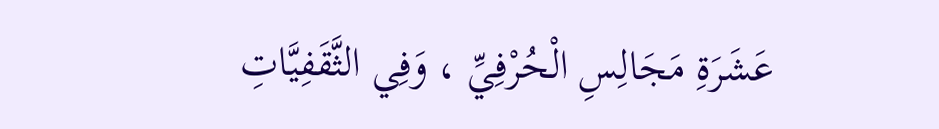عَشَرَةِ مَجَالِسِ الْحُرْفِيِّ ، وَفِي الثَّقَفِيَّاتِ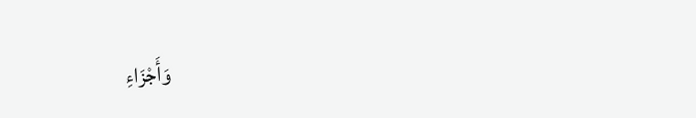وَأَجْزَاءِ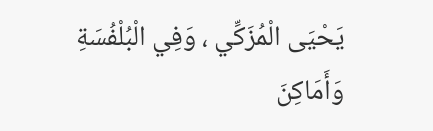يَحْيَى الْمُزَكِّي ، وَفِي الْبُلْفُسَةِ وَأَمَاكِنَ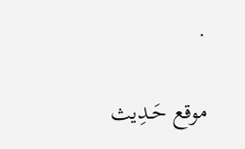.

موقع حَـدِيث